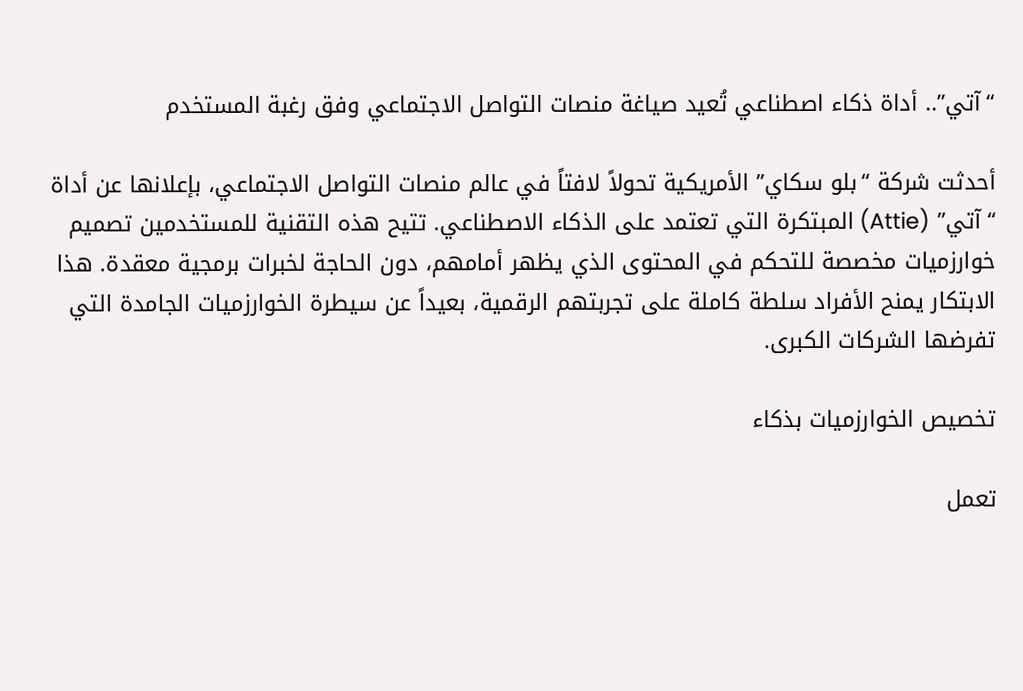“آتي”.. أداة ذكاء اصطناعي تُعيد صياغة منصات التواصل الاجتماعي وفق رغبة المستخدم

أحدثت شركة “بلو سكاي” الأمريكية تحولاً لافتاً في عالم منصات التواصل الاجتماعي، بإعلانها عن أداة “آتي” (Attie) المبتكرة التي تعتمد على الذكاء الاصطناعي. تتيح هذه التقنية للمستخدمين تصميم خوارزميات مخصصة للتحكم في المحتوى الذي يظهر أمامهم، دون الحاجة لخبرات برمجية معقدة. هذا الابتكار يمنح الأفراد سلطة كاملة على تجربتهم الرقمية، بعيداً عن سيطرة الخوارزميات الجامدة التي تفرضها الشركات الكبرى.

تخصيص الخوارزميات بذكاء

تعمل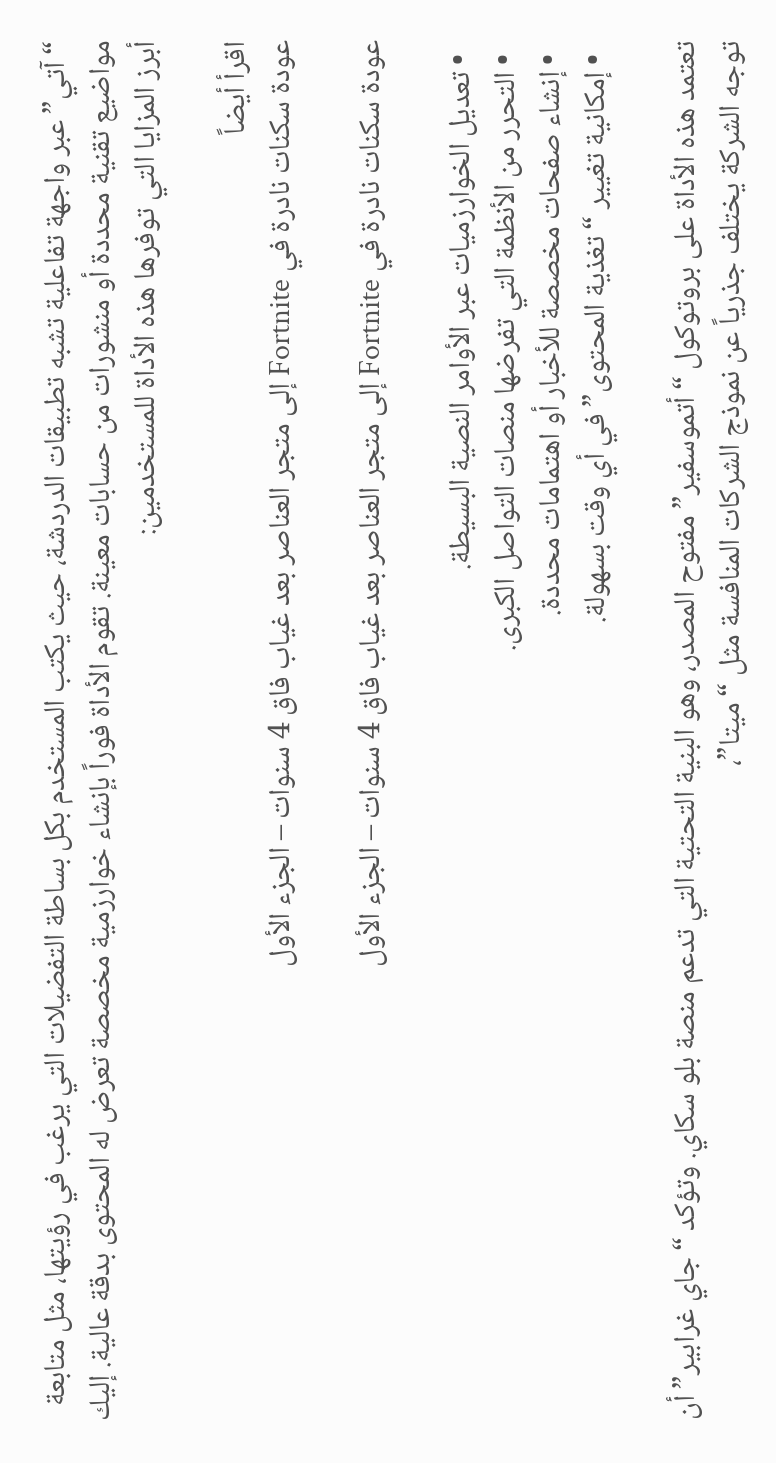“آتي” عبر واجهة تفاعلية تشبه تطبيقات الدردشة، حيث يكتب المستخدم بكل بساطة التفضيلات التي يرغب في رؤيتها، مثل متابعة مواضيع تقنية محددة أو منشورات من حسابات معينة. تقوم الأداة فوراً بإنشاء خوارزمية مخصصة تعرض له المحتوى بدقة عالية. إليك أبرز المزايا التي توفرها هذه الأداة للمستخدمين:

اقرأ أيضاً
عودة سكنات نادرة في Fortnite إلى متجر العناصر بعد غياب فاق 4 سنوات – الجزء الأول

عودة سكنات نادرة في Fortnite إلى متجر العناصر بعد غياب فاق 4 سنوات – الجزء الأول

  • تعديل الخوارزميات عبر الأوامر النصية البسيطة.
  • التحرر من الأنظمة التي تفرضها منصات التواصل الكبرى.
  • إنشاء صفحات مخصصة للأخبار أو اهتمامات محددة.
  • إمكانية تغيير “تغذية المحتوى” في أي وقت بسهولة.

تعتمد هذه الأداة على بروتوكول “أتموسفير” مفتوح المصدر، وهو البنية التحتية التي تدعم منصة بلو سكاي. وتؤكد “جاي غرابير” أن توجه الشركة يختلف جذرياً عن نموذج الشركات المنافسة مثل “ميتا”،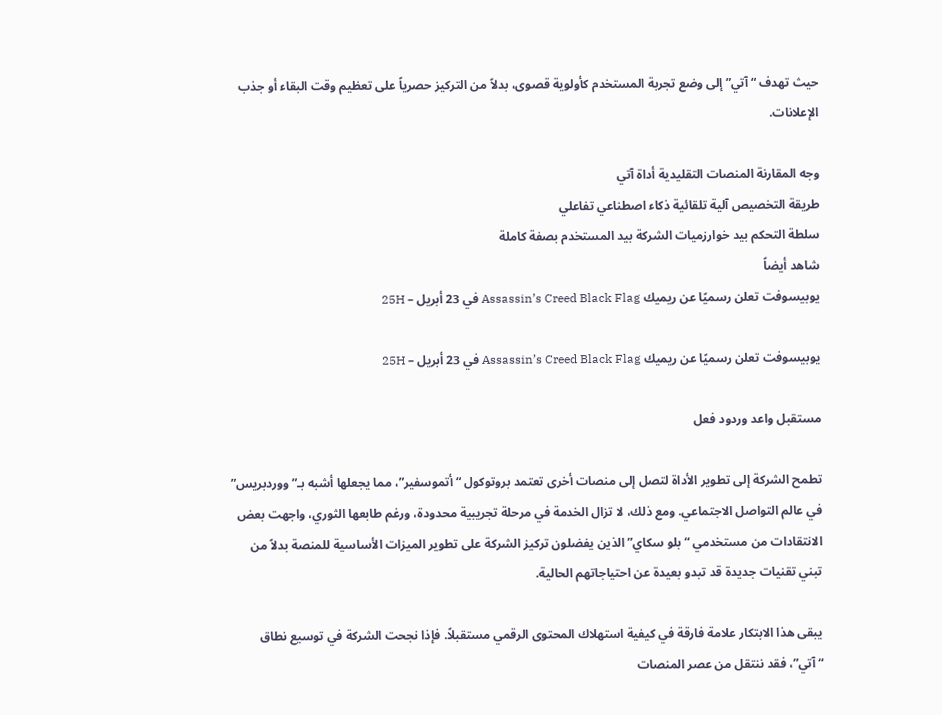حيث تهدف “آتي” إلى وضع تجربة المستخدم كأولوية قصوى، بدلاً من التركيز حصرياً على تعظيم وقت البقاء أو جذب الإعلانات.

وجه المقارنة المنصات التقليدية أداة آتي
طريقة التخصيص آلية تلقائية ذكاء اصطناعي تفاعلي
سلطة التحكم بيد خوارزميات الشركة بيد المستخدم بصفة كاملة
شاهد أيضاً
يوبيسوفت تعلن رسميًا عن ريميك Assassin’s Creed Black Flag في 23 أبريل – 25H

يوبيسوفت تعلن رسميًا عن ريميك Assassin’s Creed Black Flag في 23 أبريل – 25H

مستقبل واعد وردود فعل

تطمح الشركة إلى تطوير الأداة لتصل إلى منصات أخرى تعتمد بروتوكول “أتموسفير”، مما يجعلها أشبه بـ”ووردبريس” في عالم التواصل الاجتماعي. ومع ذلك، لا تزال الخدمة في مرحلة تجريبية محدودة، ورغم طابعها الثوري، واجهت بعض الانتقادات من مستخدمي “بلو سكاي” الذين يفضلون تركيز الشركة على تطوير الميزات الأساسية للمنصة بدلاً من تبني تقنيات جديدة قد تبدو بعيدة عن احتياجاتهم الحالية.

يبقى هذا الابتكار علامة فارقة في كيفية استهلاك المحتوى الرقمي مستقبلاً. فإذا نجحت الشركة في توسيع نطاق “آتي”، فقد ننتقل من عصر المنصات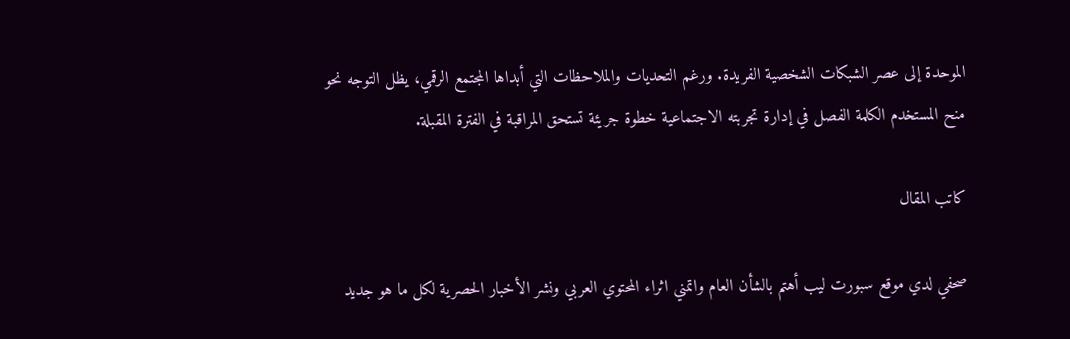الموحدة إلى عصر الشبكات الشخصية الفريدة. ورغم التحديات والملاحظات التي أبداها المجتمع الرقمي، يظل التوجه نحو منح المستخدم الكلمة الفصل في إدارة تجربته الاجتماعية خطوة جريئة تستحق المراقبة في الفترة المقبلة.

كاتب المقال

صحفي لدي موقع سبورت ليب أهتم بالشأن العام واتمني اثراء المحتوي العربي ونشر الأخبار الحصرية لكل ما هو جديد